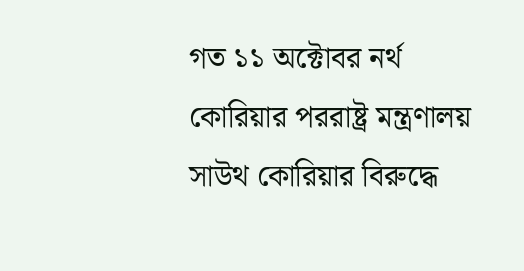গত ১১ অক্টোবর নর্থ কোরিয়ার পররাষ্ট্র মন্ত্রণালয় সাউথ কোরিয়ার বিরুদ্ধে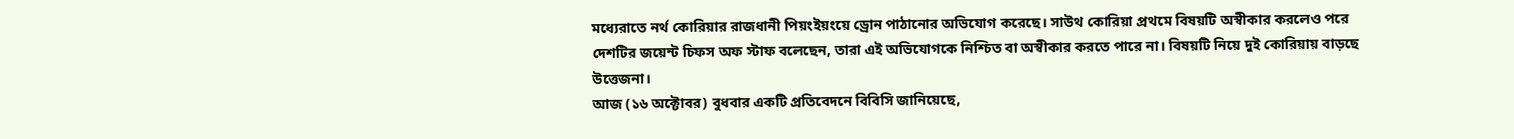মধ্যেরাতে নর্থ কোরিয়ার রাজধানী পিয়ংইয়ংয়ে ড্রোন পাঠানোর অভিযোগ করেছে। সাউথ কোরিয়া প্রথমে বিষয়টি অস্বীকার করলেও পরে দেশটির জয়েন্ট চিফস অফ স্টাফ বলেছেন, তারা এই অভিযোগকে নিশ্চিত বা অস্বীকার করতে পারে না। বিষয়টি নিয়ে দুই কোরিয়ায় বাড়ছে উত্তেজনা।
আজ (১৬ অক্টোবর) বুধবার একটি প্রতিবেদনে বিবিসি জানিয়েছে,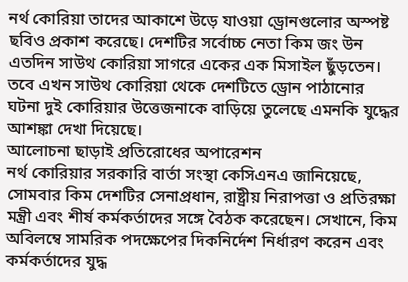নর্থ কোরিয়া তাদের আকাশে উড়ে যাওয়া ড্রোনগুলোর অস্পষ্ট ছবিও প্রকাশ করেছে। দেশটির সর্বোচ্চ নেতা কিম জং উন এতদিন সাউথ কোরিয়া সাগরে একের এক মিসাইল ছুঁড়তেন। তবে এখন সাউথ কোরিয়া থেকে দেশটিতে ড্রোন পাঠানোর ঘটনা দুই কোরিয়ার উত্তেজনাকে বাড়িয়ে তুলেছে এমনকি যুদ্ধের আশঙ্কা দেখা দিয়েছে।
আলোচনা ছাড়াই প্রতিরোধের অপারেশন
নর্থ কোরিয়ার সরকারি বার্তা সংস্থা কেসিএনএ জানিয়েছে, সোমবার কিম দেশটির সেনাপ্রধান, রাষ্ট্রীয় নিরাপত্তা ও প্রতিরক্ষা মন্ত্রী এবং শীর্ষ কর্মকর্তাদের সঙ্গে বৈঠক করেছেন। সেখানে, কিম অবিলম্বে সামরিক পদক্ষেপের দিকনির্দেশ নির্ধারণ করেন এবং কর্মকর্তাদের যুদ্ধ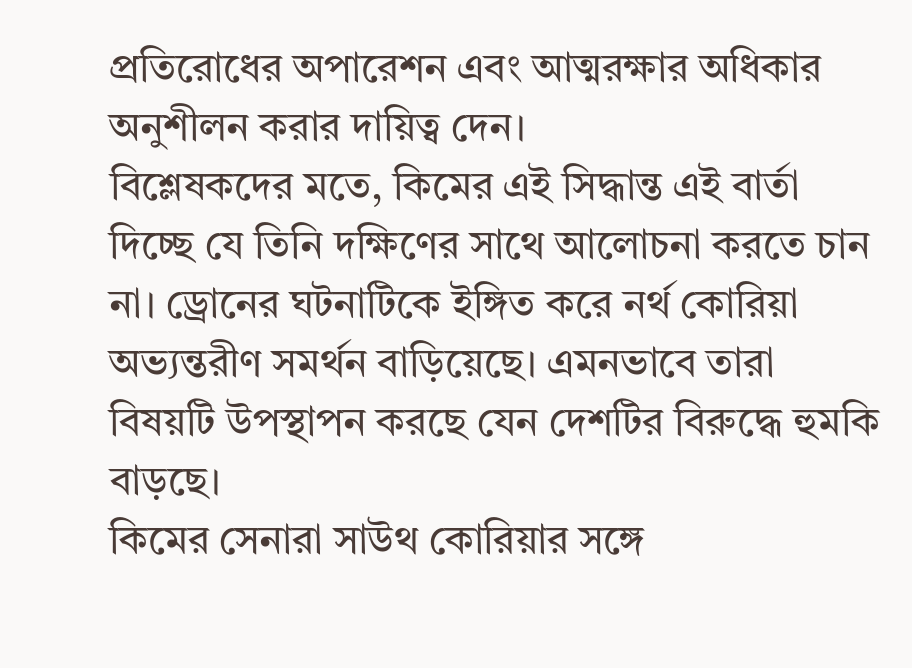প্রতিরোধের অপারেশন এবং আত্মরক্ষার অধিকার অনুশীলন করার দায়িত্ব দেন।
বিশ্লেষকদের মতে, কিমের এই সিদ্ধান্ত এই বার্তা দিচ্ছে যে তিনি দক্ষিণের সাথে আলোচনা করতে চান না। ড্রোনের ঘটনাটিকে ইঙ্গিত করে নর্থ কোরিয়া অভ্যন্তরীণ সমর্থন বাড়িয়েছে। এমনভাবে তারা বিষয়টি উপস্থাপন করছে যেন দেশটির বিরুদ্ধে হুমকি বাড়ছে।
কিমের সেনারা সাউথ কোরিয়ার সঙ্গে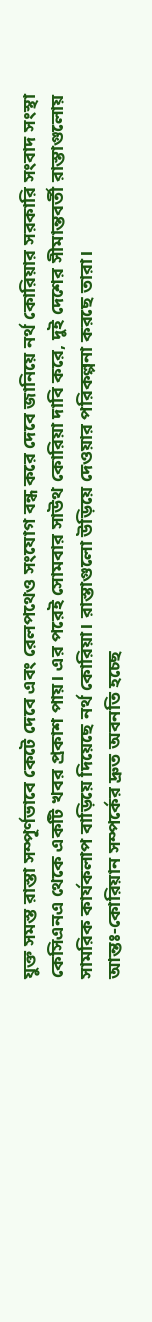যুক্ত সমস্ত রাস্তা সম্পূর্ণভাবে কেটে দেবে এবং রেলপথেও সংযোগ বন্ধ করে দেবে জানিয়ে নর্থ কোরিয়ার সরকারি সংবাদ সংস্থা কেসিএনএ থেকে একটি খবর প্রকাশ পায়। এর পরেই সোমবার সাউথ কোরিয়া দাবি করে, দুই দেশের সীমান্তবর্তী রাস্তাগুলোয় সামরিক কার্যকলাপ বাড়িয়ে দিয়েছে নর্থ কোরিয়া। রাস্তাগুলো উড়িয়ে দেওয়ার পরিকল্পনা করছে তারা।
আন্তঃ-কোরিয়ান সম্পর্কের দ্রুত অবনতি হচ্ছে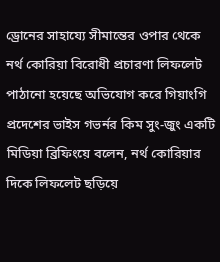ড্রোনের সাহায্যে সীমান্তের ওপার থেকে নর্থ কোরিয়া বিরোধী প্রচারণা লিফলেট পাঠানো হয়েছে অভিযোগ করে গিয়াংগি প্রদেশের ভাইস গভর্নর কিম সুং-জুং একটি মিডিয়া ব্রিফিংয়ে বলেন, নর্থ কোরিয়ার দিকে লিফলেট ছড়িয়ে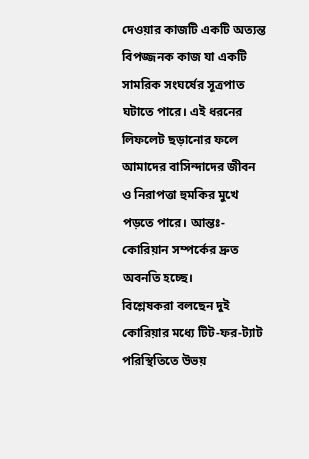দেওয়ার কাজটি একটি অত্যন্ত বিপজ্জনক কাজ যা একটি সামরিক সংঘর্ষের সূত্রপাত ঘটাতে পারে। এই ধরনের লিফলেট ছড়ানোর ফলে আমাদের বাসিন্দাদের জীবন ও নিরাপত্তা হুমকির মুখে পড়তে পারে। আন্তঃ-কোরিয়ান সম্পর্কের দ্রুত অবনতি হচ্ছে।
বিশ্লেষকরা বলছেন দুই কোরিয়ার মধ্যে টিট-ফর-ট্যাট পরিস্থিতিতে উভয়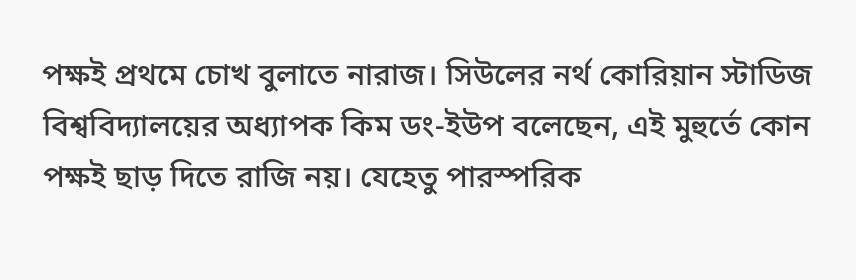পক্ষই প্রথমে চোখ বুলাতে নারাজ। সিউলের নর্থ কোরিয়ান স্টাডিজ বিশ্ববিদ্যালয়ের অধ্যাপক কিম ডং-ইউপ বলেছেন, এই মুহুর্তে কোন পক্ষই ছাড় দিতে রাজি নয়। যেহেতু পারস্পরিক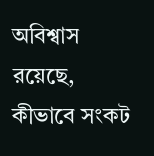অবিশ্বাস রয়েছে, কীভাবে সংকট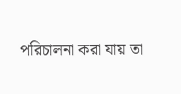পরিচালনা করা যায় তা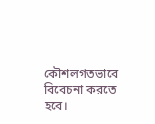কৌশলগতভাবে বিবেচনা করতে হবে।